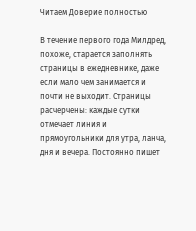Читаем Доверие полностью

В течение первого года Милдред, похоже, старается заполнять страницы в ежедневнике, даже если мало чем занимается и почти не выходит. Страницы расчерчены: каждые сутки отмечает линия и прямоугольники для утра, ланча, дня и вечера. Постоянно пишет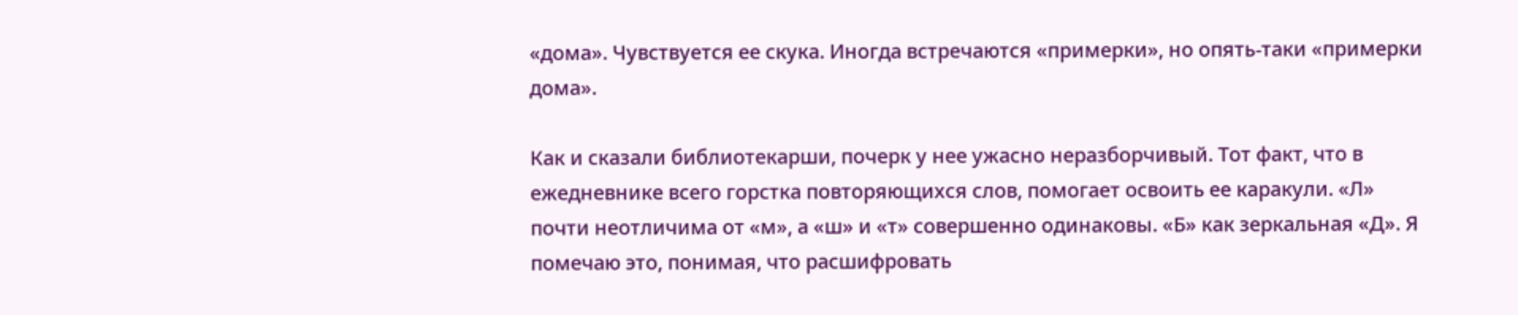«дома». Чувствуется ее скука. Иногда встречаются «примерки», но опять-таки «примерки дома».

Как и сказали библиотекарши, почерк у нее ужасно неразборчивый. Тот факт, что в ежедневнике всего горстка повторяющихся слов, помогает освоить ее каракули. «Л» почти неотличима от «м», а «ш» и «т» совершенно одинаковы. «Б» как зеркальная «Д». Я помечаю это, понимая, что расшифровать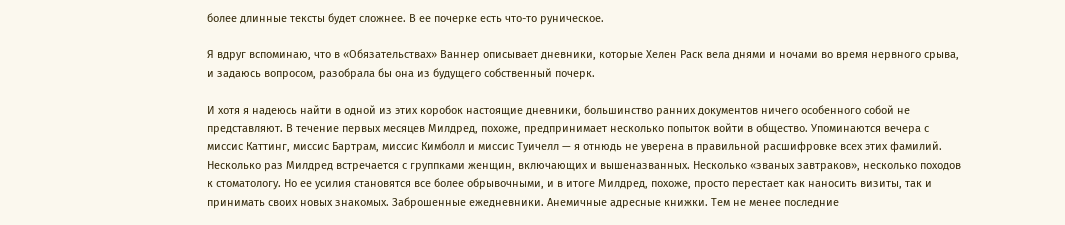более длинные тексты будет сложнее. В ее почерке есть что-то руническое.

Я вдруг вспоминаю, что в «Обязательствах» Ваннер описывает дневники, которые Хелен Раск вела днями и ночами во время нервного срыва, и задаюсь вопросом, разобрала бы она из будущего собственный почерк.

И хотя я надеюсь найти в одной из этих коробок настоящие дневники, большинство ранних документов ничего особенного собой не представляют. В течение первых месяцев Милдред, похоже, предпринимает несколько попыток войти в общество. Упоминаются вечера с миссис Каттинг, миссис Бартрам, миссис Кимболл и миссис Туичелл — я отнюдь не уверена в правильной расшифровке всех этих фамилий. Несколько раз Милдред встречается с группками женщин, включающих и вышеназванных. Несколько «званых завтраков», несколько походов к стоматологу. Но ее усилия становятся все более обрывочными, и в итоге Милдред, похоже, просто перестает как наносить визиты, так и принимать своих новых знакомых. Заброшенные ежедневники. Анемичные адресные книжки. Тем не менее последние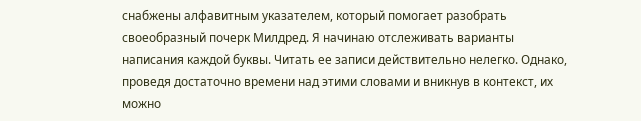снабжены алфавитным указателем, который помогает разобрать своеобразный почерк Милдред. Я начинаю отслеживать варианты написания каждой буквы. Читать ее записи действительно нелегко. Однако, проведя достаточно времени над этими словами и вникнув в контекст, их можно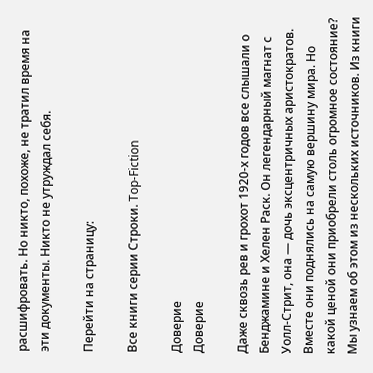расшифровать. Но никто, похоже, не тратил время на эти документы. Никто не утруждал себя.

Перейти на страницу:

Все книги серии Строки. Top-Fiction

Доверие
Доверие

Даже сквозь рев и грохот 1920-х годов все слышали о Бенджамине и Хелен Раск. Он легендарный магнат с Уолл-Стрит, она — дочь эксцентричных аристократов. Вместе они поднялись на самую вершину мира. Но какой ценой они приобрели столь огромное состояние? Мы узнаем об этом из нескольких источников. Из книги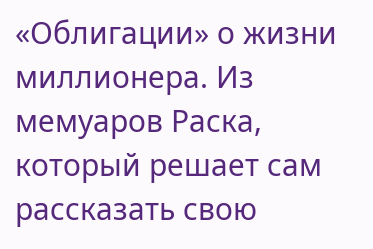«Облигации» о жизни миллионера. Из мемуаров Раска, который решает сам рассказать свою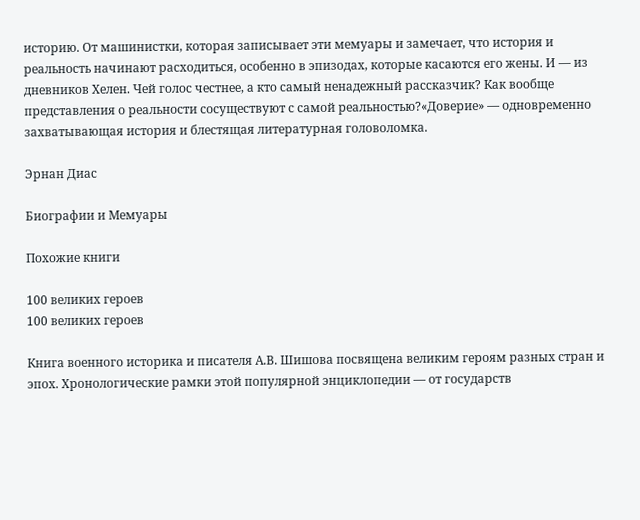историю. От машинистки, которая записывает эти мемуары и замечает, что история и реальность начинают расходиться, особенно в эпизодах, которые касаются его жены. И — из дневников Хелен. Чей голос честнее, а кто самый ненадежный рассказчик? Как вообще представления о реальности сосуществуют с самой реальностью?«Доверие» — одновременно захватывающая история и блестящая литературная головоломка.

Эрнан Диас

Биографии и Мемуары

Похожие книги

100 великих героев
100 великих героев

Книга военного историка и писателя А.В. Шишова посвящена великим героям разных стран и эпох. Хронологические рамки этой популярной энциклопедии — от государств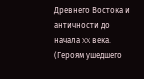Древнего Востока и античности до начала XX века. (Героям ушедшего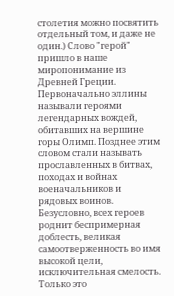столетия можно посвятить отдельный том, и даже не один.) Слово "герой" пришло в наше миропонимание из Древней Греции. Первоначально эллины называли героями легендарных вождей, обитавших на вершине горы Олимп. Позднее этим словом стали называть прославленных в битвах, походах и войнах военачальников и рядовых воинов. Безусловно, всех героев роднит беспримерная доблесть, великая самоотверженность во имя высокой цели, исключительная смелость. Только это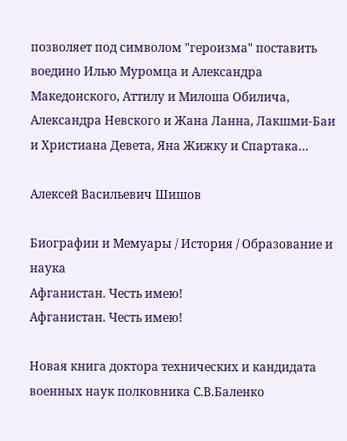позволяет под символом "героизма" поставить воедино Илью Муромца и Александра Македонского, Аттилу и Милоша Обилича, Александра Невского и Жана Ланна, Лакшми-Баи и Христиана Девета, Яна Жижку и Спартака…

Алексей Васильевич Шишов

Биографии и Мемуары / История / Образование и наука
Афганистан. Честь имею!
Афганистан. Честь имею!

Новая книга доктора технических и кандидата военных наук полковника С.В.Баленко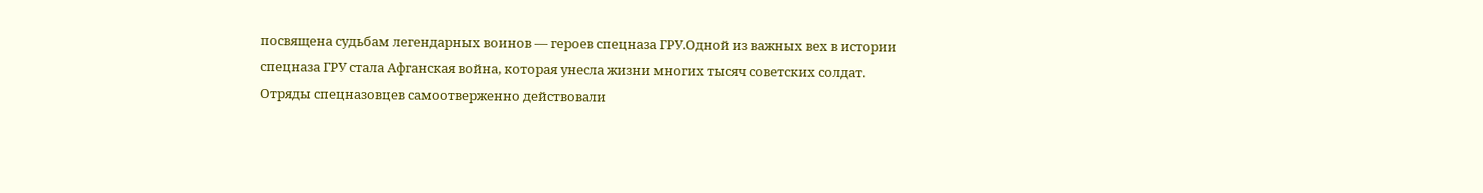посвящена судьбам легендарных воинов — героев спецназа ГРУ.Одной из важных вех в истории спецназа ГРУ стала Афганская война, которая унесла жизни многих тысяч советских солдат. Отряды спецназовцев самоотверженно действовали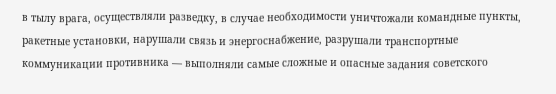в тылу врага, осуществляли разведку, в случае необходимости уничтожали командные пункты, ракетные установки, нарушали связь и энергоснабжение, разрушали транспортные коммуникации противника — выполняли самые сложные и опасные задания советского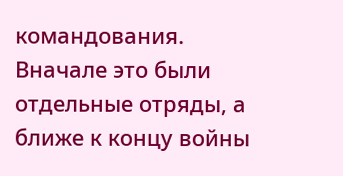командования. Вначале это были отдельные отряды, а ближе к концу войны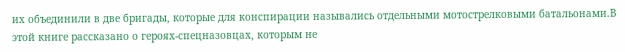их объединили в две бригады, которые для конспирации назывались отдельными мотострелковыми батальонами.В этой книге рассказано о героях‑спецназовцах, которым не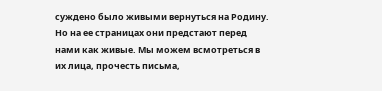суждено было живыми вернуться на Родину. Но на ее страницах они предстают перед нами как живые. Мы можем всмотреться в их лица, прочесть письма,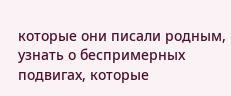которые они писали родным, узнать о беспримерных подвигах, которые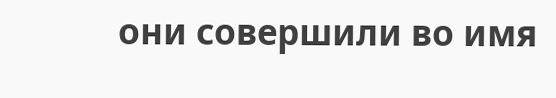они совершили во имя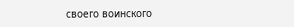своего воинского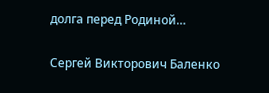долга перед Родиной…

Сергей Викторович Баленко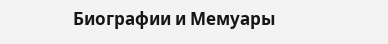Биографии и Мемуары